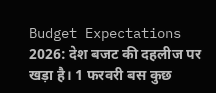Budget Expectations 2026: देश बजट की दहलीज पर खड़ा है। 1 फरवरी बस कुछ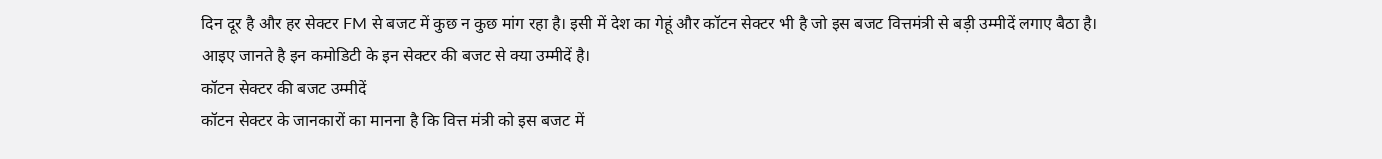दिन दूर है और हर सेक्टर FM से बजट में कुछ न कुछ मांग रहा है। इसी में देश का गेहूं और कॉटन सेक्टर भी है जो इस बजट वित्तमंत्री से बड़ी उम्मीदें लगाए बैठा है। आइए जानते है इन कमोडिटी के इन सेक्टर की बजट से क्या उम्मीदें है।
कॉटन सेक्टर की बजट उम्मीदें
कॉटन सेक्टर के जानकारों का मानना है कि वित्त मंत्री को इस बजट में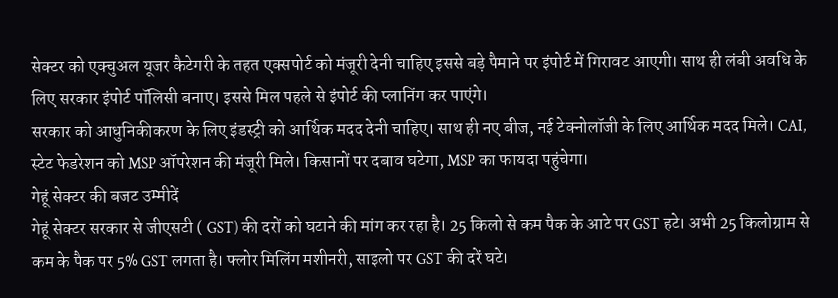सेक्टर को एक्चुअल यूजर कैटेगरी के तहत एक्सपोर्ट को मंजूरी देनी चाहिए इससे बड़े पैमाने पर इंपोर्ट में गिरावट आएगी। साथ ही लंबी अवधि के लिए सरकार इंपोर्ट पॉलिसी बनाए। इससे मिल पहले से इंपोर्ट की प्लानिंग कर पाएंगे।
सरकार को आधुनिकीकरण के लिए इंडस्ट्री को आर्थिक मदद देनी चाहिए। साथ ही नए बीज, नई टेक्नोलॉजी के लिए आर्थिक मदद मिले। CAI, स्टेट फेडरेशन को MSP ऑपरेशन की मंजूरी मिले। किसानों पर दबाव घटेगा, MSP का फायदा पहुंचेगा।
गेहूं सेक्टर की बजट उम्मीदें
गेहूं सेक्टर सरकार से जीएसटी ( GST) की दरों को घटाने की मांग कर रहा है। 25 किलो से कम पैक के आटे पर GST हटे। अभी 25 किलोग्राम से कम के पैक पर 5% GST लगता है। फ्लोर मिलिंग मशीनरी, साइलो पर GST की दरें घटे।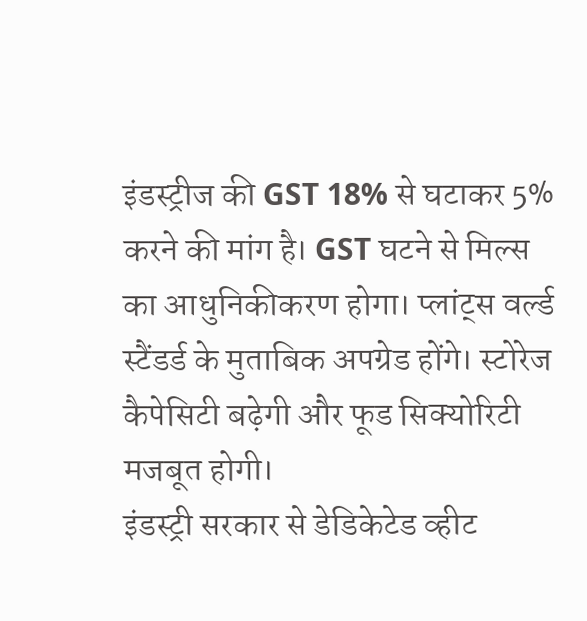इंडस्ट्रीज की GST 18% से घटाकर 5% करने की मांग है। GST घटने से मिल्स का आधुनिकीकरण होगा। प्लांट्स वर्ल्ड स्टैंडर्ड के मुताबिक अपग्रेड होंगे। स्टोरेज कैपेसिटी बढ़ेगी और फूड सिक्योरिटी मजबूत होगी।
इंडस्ट्री सरकार से डेडिकेटेड व्हीट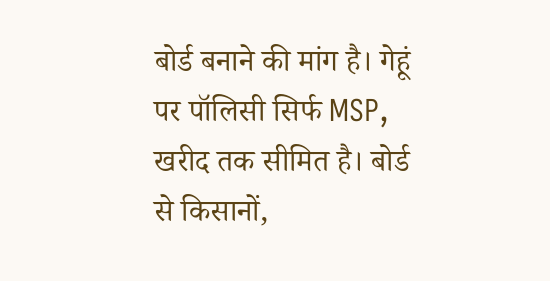बोर्ड बनाने की मांग है। गेहूं पर पॉलिसी सिर्फ MSP, खरीद तक सीमित है। बोर्ड से किसानों,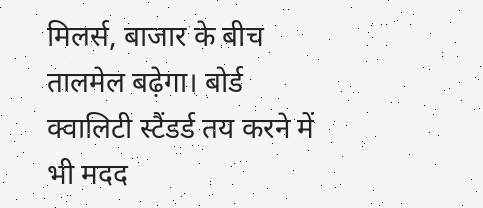मिलर्स, बाजार के बीच तालमेल बढ़ेगा। बोर्ड क्वालिटी स्टैंडर्ड तय करने में भी मदद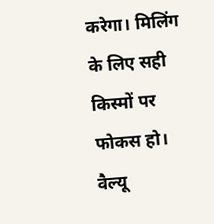करेगा। मिलिंग के लिए सही किस्मों पर फोकस हो। वैल्यू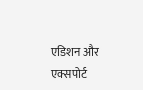एडिशन और एक्सपोर्ट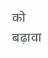को बढ़ावा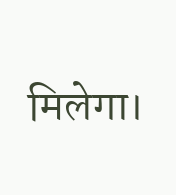मिलेगा।